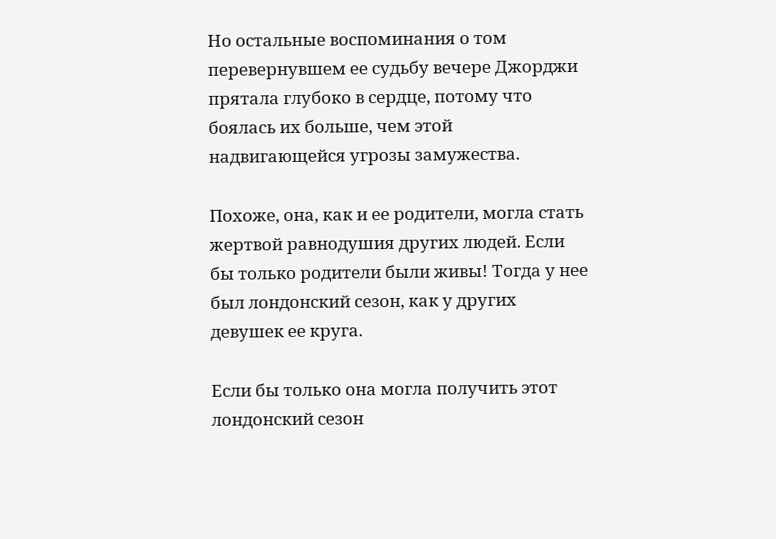Но остальные воспоминания о том перевернувшем ее судьбу вечере Джорджи прятала глубоко в сердце, потому что боялась их больше, чем этой надвигающейся угрозы замужества.

Похоже, она, как и ее родители, могла стать жертвой равнодушия других людей. Если бы только родители были живы! Тогда у нее был лондонский сезон, как у других девушек ее круга.

Если бы только она могла получить этот лондонский сезон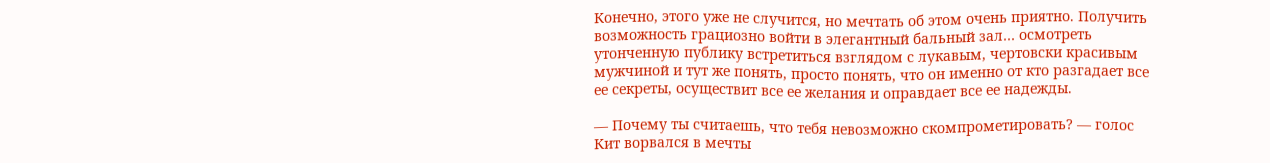Конечно, этого уже не случится, но мечтать об этом очень приятно. Получить возможность грациозно войти в элегантный бальный зал… осмотреть утонченную публику встретиться взглядом с лукавым, чертовски красивым мужчиной и тут же понять, просто понять, что он именно от кто разгадает все ее секреты, осуществит все ее желания и оправдает все ее надежды.

— Почему ты считаешь, что тебя невозможно скомпрометировать? — голос Кит ворвался в мечты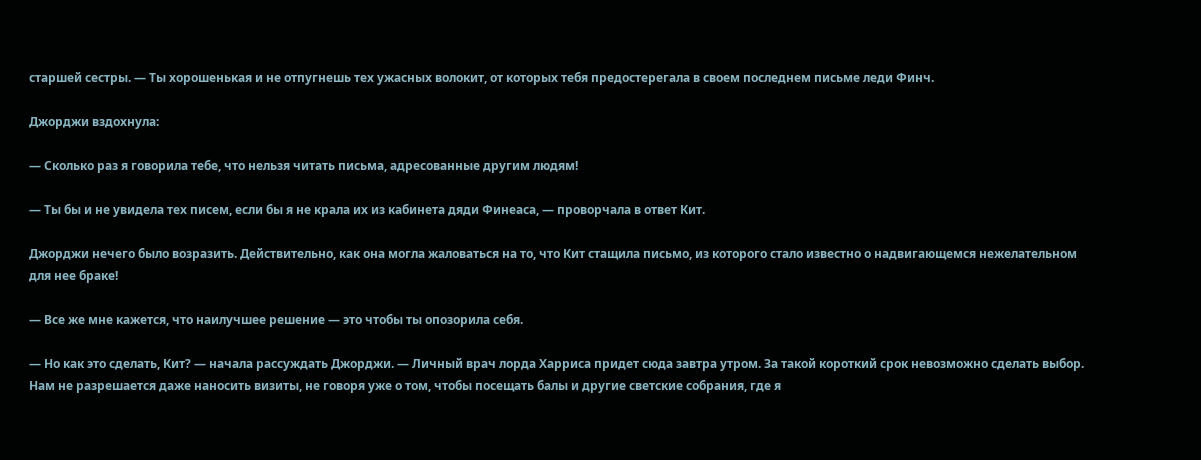старшей сестры. — Ты хорошенькая и не отпугнешь тех ужасных волокит, от которых тебя предостерегала в своем последнем письме леди Финч.

Джорджи вздохнула:

— Сколько раз я говорила тебе, что нельзя читать письма, адресованные другим людям!

— Ты бы и не увидела тех писем, если бы я не крала их из кабинета дяди Финеаса, — проворчала в ответ Кит.

Джорджи нечего было возразить. Действительно, как она могла жаловаться на то, что Кит стащила письмо, из которого стало известно о надвигающемся нежелательном для нее браке!

— Все же мне кажется, что наилучшее решение — это чтобы ты опозорила себя.

— Но как это сделать, Кит? — начала рассуждать Джорджи. — Личный врач лорда Харриса придет сюда завтра утром. За такой короткий срок невозможно сделать выбор. Нам не разрешается даже наносить визиты, не говоря уже о том, чтобы посещать балы и другие светские собрания, где я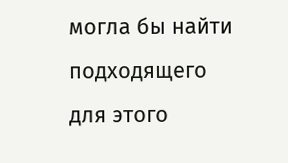могла бы найти подходящего для этого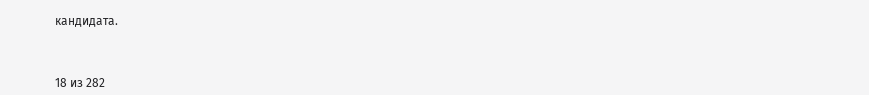кандидата.



18 из 282